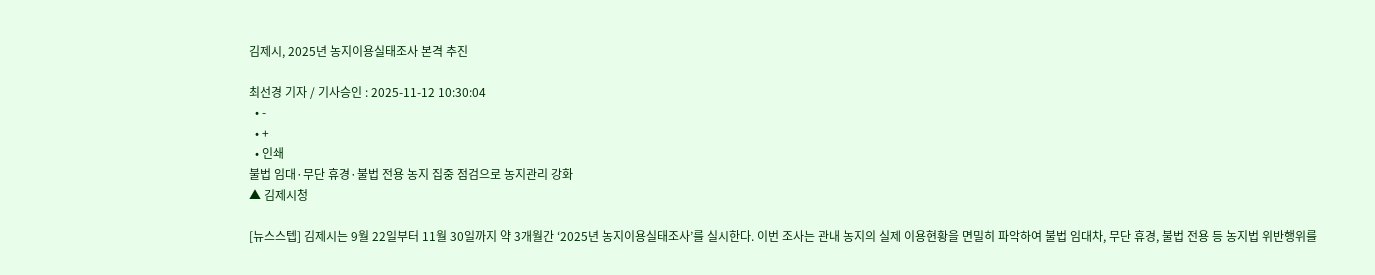김제시, 2025년 농지이용실태조사 본격 추진

최선경 기자 / 기사승인 : 2025-11-12 10:30:04
  • -
  • +
  • 인쇄
불법 임대·무단 휴경·불법 전용 농지 집중 점검으로 농지관리 강화
▲ 김제시청

[뉴스스텝] 김제시는 9월 22일부터 11월 30일까지 약 3개월간 ‘2025년 농지이용실태조사’를 실시한다. 이번 조사는 관내 농지의 실제 이용현황을 면밀히 파악하여 불법 임대차, 무단 휴경, 불법 전용 등 농지법 위반행위를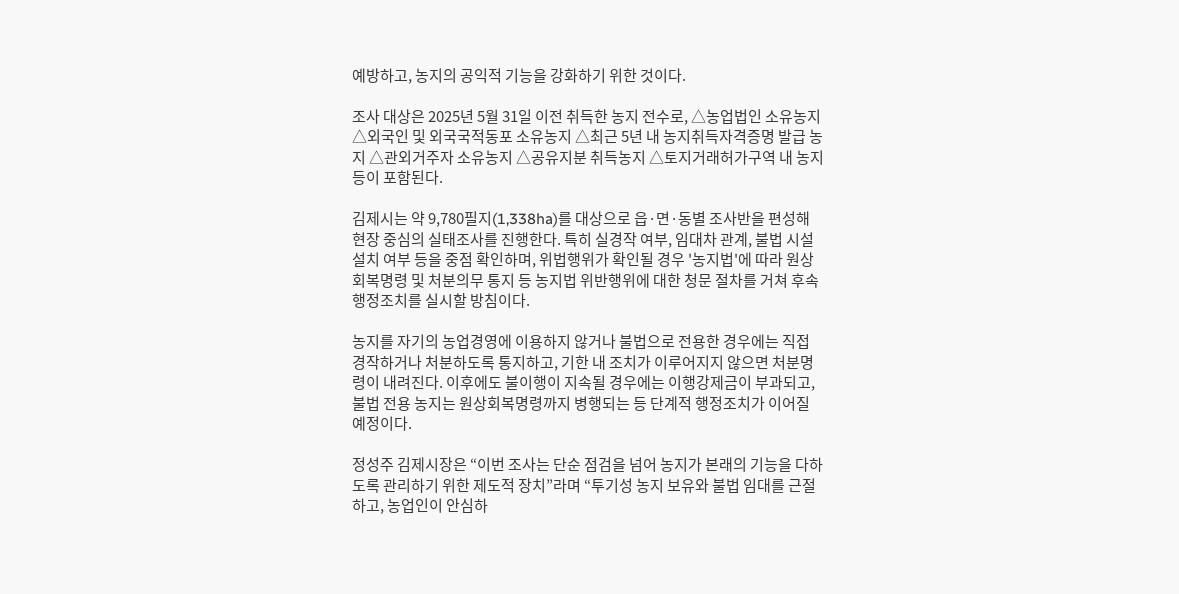예방하고, 농지의 공익적 기능을 강화하기 위한 것이다.

조사 대상은 2025년 5월 31일 이전 취득한 농지 전수로, △농업법인 소유농지 △외국인 및 외국국적동포 소유농지 △최근 5년 내 농지취득자격증명 발급 농지 △관외거주자 소유농지 △공유지분 취득농지 △토지거래허가구역 내 농지 등이 포함된다.

김제시는 약 9,780필지(1,338ha)를 대상으로 읍·면·동별 조사반을 편성해 현장 중심의 실태조사를 진행한다. 특히 실경작 여부, 임대차 관계, 불법 시설 설치 여부 등을 중점 확인하며, 위법행위가 확인될 경우 '농지법'에 따라 원상회복명령 및 처분의무 통지 등 농지법 위반행위에 대한 청문 절차를 거쳐 후속 행정조치를 실시할 방침이다.

농지를 자기의 농업경영에 이용하지 않거나 불법으로 전용한 경우에는 직접 경작하거나 처분하도록 통지하고, 기한 내 조치가 이루어지지 않으면 처분명령이 내려진다. 이후에도 불이행이 지속될 경우에는 이행강제금이 부과되고, 불법 전용 농지는 원상회복명령까지 병행되는 등 단계적 행정조치가 이어질 예정이다.

정성주 김제시장은 “이번 조사는 단순 점검을 넘어 농지가 본래의 기능을 다하도록 관리하기 위한 제도적 장치”라며 “투기성 농지 보유와 불법 임대를 근절하고, 농업인이 안심하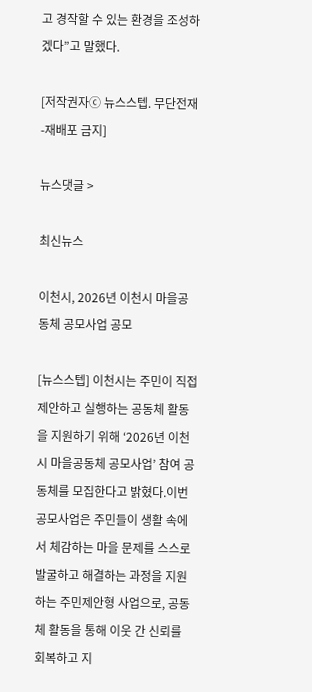고 경작할 수 있는 환경을 조성하겠다”고 말했다.

[저작권자ⓒ 뉴스스텝. 무단전재-재배포 금지]

뉴스댓글 >

최신뉴스

이천시, 2026년 이천시 마을공동체 공모사업 공모

[뉴스스텝] 이천시는 주민이 직접 제안하고 실행하는 공동체 활동을 지원하기 위해 ‘2026년 이천시 마을공동체 공모사업’ 참여 공동체를 모집한다고 밝혔다.이번 공모사업은 주민들이 생활 속에서 체감하는 마을 문제를 스스로 발굴하고 해결하는 과정을 지원하는 주민제안형 사업으로, 공동체 활동을 통해 이웃 간 신뢰를 회복하고 지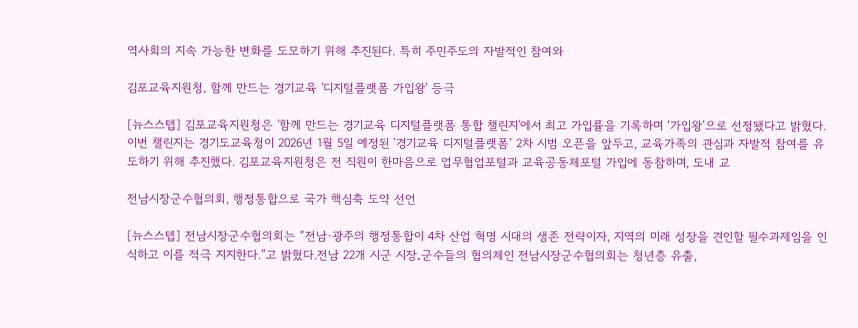역사회의 지속 가능한 변화를 도모하기 위해 추진된다. 특히 주민주도의 자발적인 참여와

김포교육지원청, 함께 만드는 경기교육 '디지털플랫폼 가입왕' 등극

[뉴스스텝] 김포교육지원청은 '함께 만드는 경기교육 디지털플랫폼 통합 챌린지'에서 최고 가입률을 기록하며 ‘가입왕’으로 선정됐다고 밝혔다.이번 챌린지는 경기도교육청이 2026년 1월 5일 예정된 ‘경기교육 디지털플랫폼’ 2차 시범 오픈을 앞두고, 교육가족의 관심과 자발적 참여를 유도하기 위해 추진했다. 김포교육지원청은 전 직원이 한마음으로 업무협업포털과 교육공동체포털 가입에 동참하며, 도내 교

전남시장군수협의회, 행정통합으로 국가 핵심축 도약 선언

[뉴스스텝] 전남시장군수협의회는 “전남·광주의 행정통합이 4차 산업 혁명 시대의 생존 전략이자, 지역의 미래 성장을 견인할 필수과제임을 인식하고 이를 적극 지지한다.”고 밝혔다.전남 22개 시군 시장․군수들의 협의체인 전남시장군수협의회는 청년층 유출,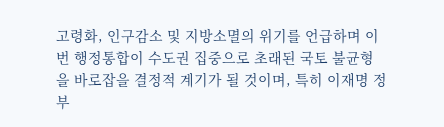고령화, 인구감소 및 지방소멸의 위기를 언급하며 이번 행정통합이 수도권 집중으로 초래된 국토 불균형을 바로잡을 결정적 계기가 될 것이며, 특히 이재명 정부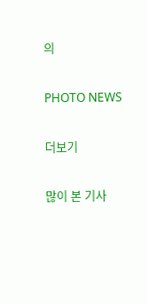의

PHOTO NEWS

더보기

많이 본 기사